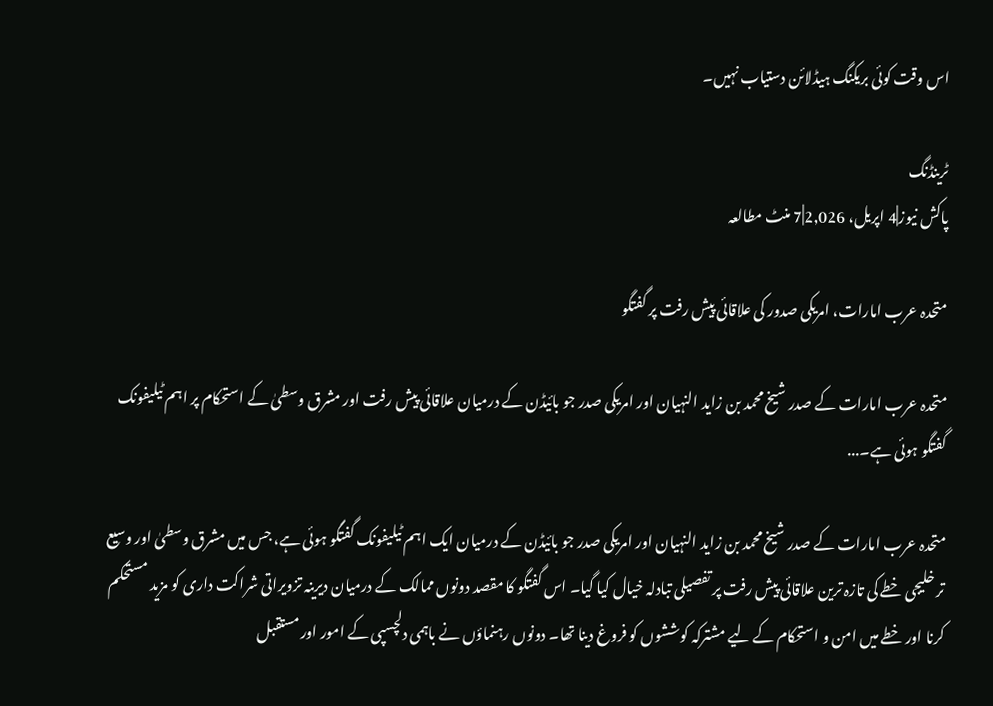اس وقت کوئی بریکنگ ہیڈلائن دستیاب نہیں۔

ٹرینڈنگ
پاکش نیوز|4 اپریل، 2,026|7 منٹ مطالعہ

متحدہ عرب امارات، امریکی صدور کی علاقائی پیش رفت پر گفتگو

متحدہ عرب امارات کے صدر شیخ محمد بن زاید النہیان اور امریکی صدر جو بائیڈن کے درمیان علاقائی پیش رفت اور مشرق وسطیٰ کے استحکام پر اہم ٹیلیفونک گفتگو ہوئی ہے۔...

متحدہ عرب امارات کے صدر شیخ محمد بن زاید النہیان اور امریکی صدر جو بائیڈن کے درمیان ایک اہم ٹیلیفونک گفتگو ہوئی ہے، جس میں مشرق وسطیٰ اور وسیع تر خلیجی خطے کی تازہ ترین علاقائی پیش رفت پر تفصیلی تبادلہ خیال کیا گیا۔ اس گفتگو کا مقصد دونوں ممالک کے درمیان دیرینہ تزویراتی شراکت داری کو مزید مستحکم کرنا اور خطے میں امن و استحکام کے لیے مشترکہ کوششوں کو فروغ دینا تھا۔ دونوں رہنماؤں نے باہمی دلچسپی کے امور اور مستقبل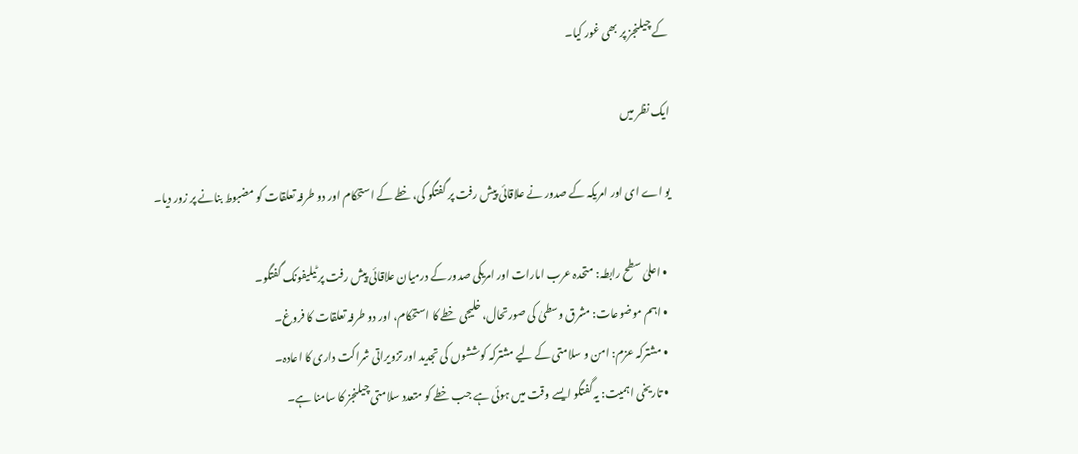کے چیلنجز پر بھی غور کیا۔

ایک نظر میں

یو اے ای اور امریکہ کے صدور نے علاقائی پیش رفت پر گفتگو کی، خطے کے استحکام اور دو طرفہ تعلقات کو مضبوط بنانے پر زور دیا۔

  • اعلیٰ سطح رابطہ: متحدہ عرب امارات اور امریکی صدور کے درمیان علاقائی پیش رفت پر ٹیلیفونک گفتگو۔
  • اہم موضوعات: مشرق وسطیٰ کی صورتحال، خلیجی خطے کا استحکام، اور دو طرفہ تعلقات کا فروغ۔
  • مشترکہ عزم: امن و سلامتی کے لیے مشترکہ کوششوں کی تجدید اور تزویراتی شراکت داری کا اعادہ۔
  • تاریخی اہمیت: یہ گفتگو ایسے وقت میں ہوئی ہے جب خطے کو متعدد سلامتی چیلنجز کا سامنا ہے۔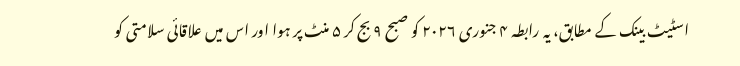اسٹیٹ بینک کے مطابق، یہ رابطہ ۴ جنوری ۲۰۲۶ کو صبح ۹ بج کر ۵ منٹ پر ہوا اور اس میں علاقائی سلامتی کو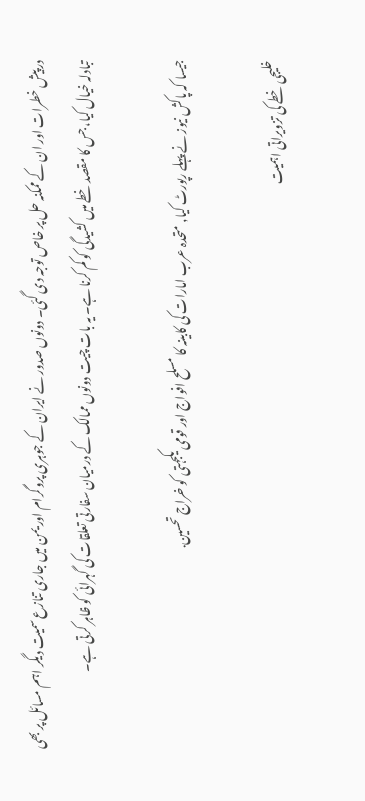درپیش خطرات اور ان کے ممکنہ حل پر خاص توجہ دی گئی۔ دونوں صدور نے ایران کے جوہری پروگرام اور یمن میں جاری تنازع سمیت دیگر اہم مسائل پر بھی تبادلہ خیال کیا، جس کا مقصد خطے میں کشیدگی کو کم کرنا ہے۔ یہ بات چیت دونوں ممالک کے درمیان سفارتی تعلقات کی گہرائی کو ظاہر کرتی ہے۔

جیسا کہ پاکش نیوز نے پہلے رپورٹ کیا, متحدہ عرب امارات کی کابینہ کا مسلح افواج اور قومی یکجہتی کو خراج تحسین.

خلیجی خطے کی تزویراتی اہمیت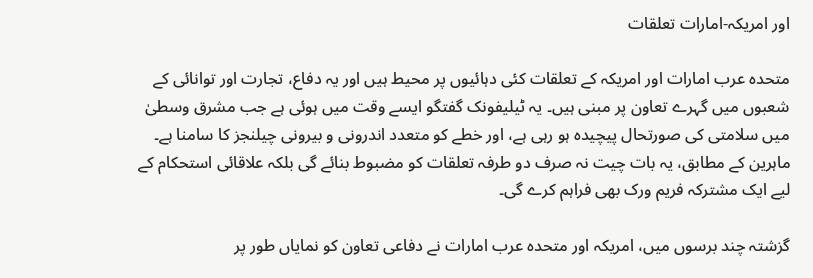اور امریکہ-امارات تعلقات

متحدہ عرب امارات اور امریکہ کے تعلقات کئی دہائیوں پر محیط ہیں اور یہ دفاع، تجارت اور توانائی کے شعبوں میں گہرے تعاون پر مبنی ہیں۔ یہ ٹیلیفونک گفتگو ایسے وقت میں ہوئی ہے جب مشرق وسطیٰ میں سلامتی کی صورتحال پیچیدہ ہو رہی ہے، اور خطے کو متعدد اندرونی و بیرونی چیلنجز کا سامنا ہے۔ ماہرین کے مطابق، یہ بات چیت نہ صرف دو طرفہ تعلقات کو مضبوط بنائے گی بلکہ علاقائی استحکام کے لیے ایک مشترکہ فریم ورک بھی فراہم کرے گی۔

گزشتہ چند برسوں میں، امریکہ اور متحدہ عرب امارات نے دفاعی تعاون کو نمایاں طور پر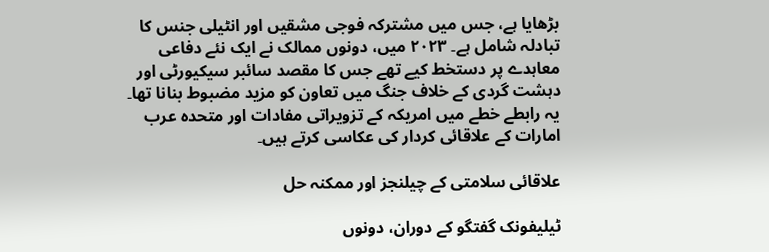بڑھایا ہے، جس میں مشترکہ فوجی مشقیں اور انٹیلی جنس کا تبادلہ شامل ہے۔ ۲۰۲۳ میں، دونوں ممالک نے ایک نئے دفاعی معاہدے پر دستخط کیے تھے جس کا مقصد سائبر سیکیورٹی اور دہشت گردی کے خلاف جنگ میں تعاون کو مزید مضبوط بنانا تھا۔ یہ رابطے خطے میں امریکہ کے تزویراتی مفادات اور متحدہ عرب امارات کے علاقائی کردار کی عکاسی کرتے ہیں۔

علاقائی سلامتی کے چیلنجز اور ممکنہ حل

ٹیلیفونک گفتگو کے دوران، دونوں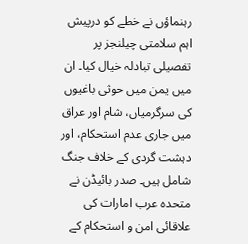رہنماؤں نے خطے کو درپیش اہم سلامتی چیلنجز پر تفصیلی تبادلہ خیال کیا۔ ان میں یمن میں حوثی باغیوں کی سرگرمیاں، شام اور عراق میں جاری عدم استحکام، اور دہشت گردی کے خلاف جنگ شامل ہیں۔ صدر بائیڈن نے متحدہ عرب امارات کی علاقائی امن و استحکام کے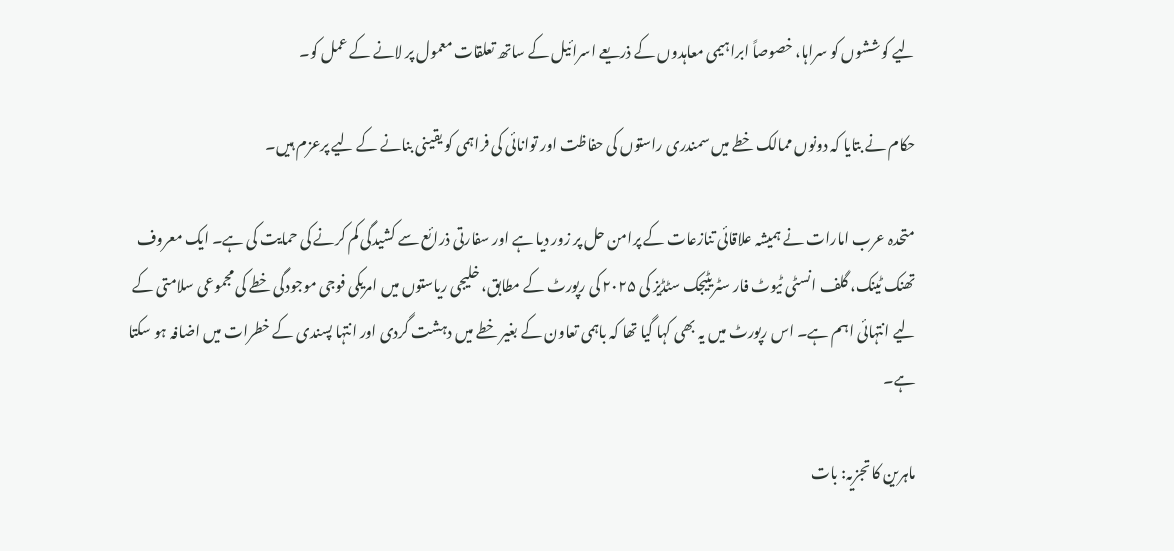لیے کوششوں کو سراہا، خصوصاً ابراہیمی معاہدوں کے ذریعے اسرائیل کے ساتھ تعلقات معمول پر لانے کے عمل کو۔

حکام نے بتایا کہ دونوں ممالک خطے میں سمندری راستوں کی حفاظت اور توانائی کی فراہمی کو یقینی بنانے کے لیے پرعزم ہیں۔

متحدہ عرب امارات نے ہمیشہ علاقائی تنازعات کے پرامن حل پر زور دیا ہے اور سفارتی ذرائع سے کشیدگی کم کرنے کی حمایت کی ہے۔ ایک معروف تھنک ٹینک، گلف انسٹی ٹیوٹ فار سٹریٹیجک سٹڈیز کی ۲۰۲۵ کی رپورٹ کے مطابق، خلیجی ریاستوں میں امریکی فوجی موجودگی خطے کی مجموعی سلامتی کے لیے انتہائی اہم ہے۔ اس رپورٹ میں یہ بھی کہا گیا تھا کہ باہمی تعاون کے بغیر خطے میں دہشت گردی اور انتہا پسندی کے خطرات میں اضافہ ہو سکتا ہے۔

ماہرین کا تجزیہ: بات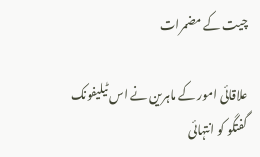چیت کے مضمرات

علاقائی امور کے ماہرین نے اس ٹیلیفونک گفتگو کو انتہائی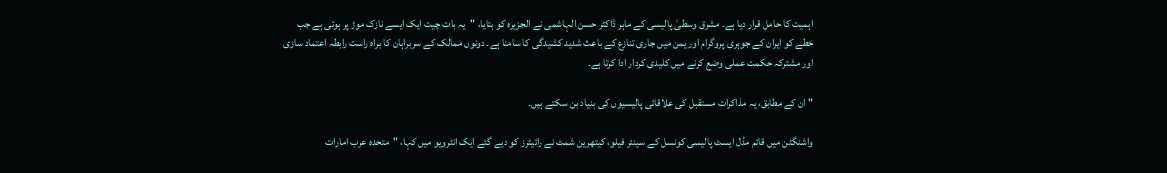اہمیت کا حامل قرار دیا ہے۔ مشرق وسطیٰ پالیسی کے ماہر ڈاکٹر حسن الہاشمی نے الجزیرہ کو بتایا، "یہ بات چیت ایک ایسے نازک موڑ پر ہوئی ہے جب خطے کو ایران کے جوہری پروگرام اور یمن میں جاری تنازع کے باعث شدید کشیدگی کا سامنا ہے۔ دونوں ممالک کے سربراہان کا براہ راست رابطہ اعتماد سازی اور مشترکہ حکمت عملی وضع کرنے میں کلیدی کردار ادا کرتا ہے۔

" ان کے مطابق، یہ مذاکرات مستقبل کی علاقائی پالیسیوں کی بنیاد بن سکتے ہیں۔

واشنگٹن میں قائم مڈل ایسٹ پالیسی کونسل کے سینئر فیلو، کیتھرین شمٹ نے رائیٹرز کو دیے گئے ایک انٹرویو میں کہا، "متحدہ عرب امارات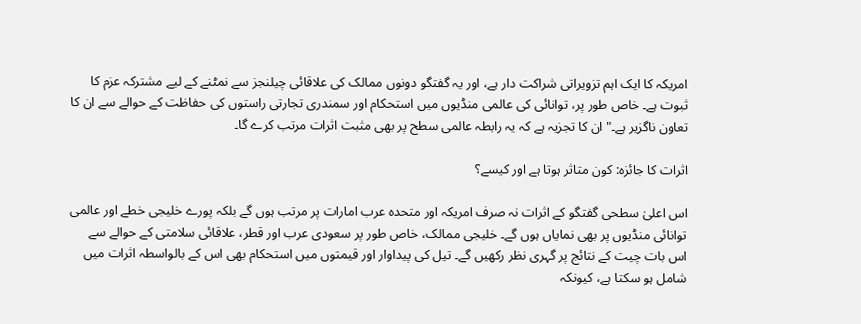امریکہ کا ایک اہم تزویراتی شراکت دار ہے، اور یہ گفتگو دونوں ممالک کی علاقائی چیلنجز سے نمٹنے کے لیے مشترکہ عزم کا ثبوت ہے۔ خاص طور پر، توانائی کی عالمی منڈیوں میں استحکام اور سمندری تجارتی راستوں کی حفاظت کے حوالے سے ان کا تعاون ناگزیر ہے۔" ان کا تجزیہ ہے کہ یہ رابطہ عالمی سطح پر بھی مثبت اثرات مرتب کرے گا۔

اثرات کا جائزہ: کون متاثر ہوتا ہے اور کیسے؟

اس اعلیٰ سطحی گفتگو کے اثرات نہ صرف امریکہ اور متحدہ عرب امارات پر مرتب ہوں گے بلکہ پورے خلیجی خطے اور عالمی توانائی منڈیوں پر بھی نمایاں ہوں گے۔ خلیجی ممالک، خاص طور پر سعودی عرب اور قطر، علاقائی سلامتی کے حوالے سے اس بات چیت کے نتائج پر گہری نظر رکھیں گے۔ تیل کی پیداوار اور قیمتوں میں استحکام بھی اس کے بالواسطہ اثرات میں شامل ہو سکتا ہے، کیونکہ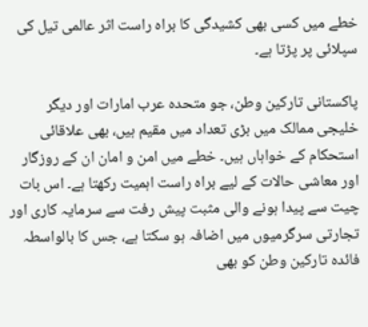خطے میں کسی بھی کشیدگی کا براہ راست اثر عالمی تیل کی سپلائی پر پڑتا ہے۔

پاکستانی تارکین وطن، جو متحدہ عرب امارات اور دیگر خلیجی ممالک میں بڑی تعداد میں مقیم ہیں، بھی علاقائی استحکام کے خواہاں ہیں۔ خطے میں امن و امان ان کے روزگار اور معاشی حالات کے لیے براہ راست اہمیت رکھتا ہے۔ اس بات چیت سے پیدا ہونے والی مثبت پیش رفت سے سرمایہ کاری اور تجارتی سرگرمیوں میں اضافہ ہو سکتا ہے، جس کا بالواسطہ فائدہ تارکین وطن کو بھی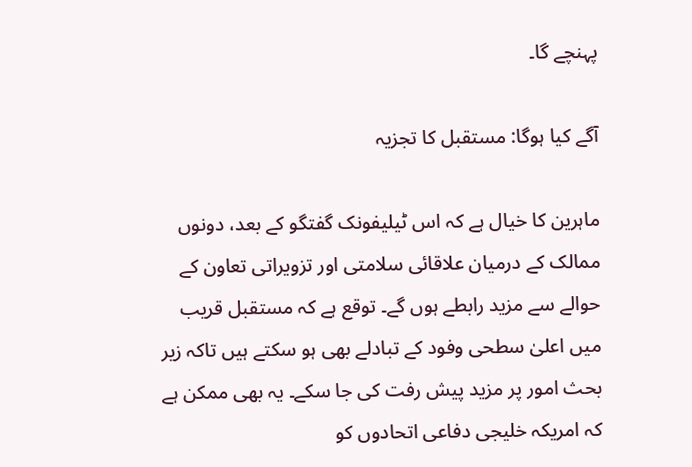پہنچے گا۔

آگے کیا ہوگا: مستقبل کا تجزیہ

ماہرین کا خیال ہے کہ اس ٹیلیفونک گفتگو کے بعد، دونوں ممالک کے درمیان علاقائی سلامتی اور تزویراتی تعاون کے حوالے سے مزید رابطے ہوں گے۔ توقع ہے کہ مستقبل قریب میں اعلیٰ سطحی وفود کے تبادلے بھی ہو سکتے ہیں تاکہ زیر بحث امور پر مزید پیش رفت کی جا سکے۔ یہ بھی ممکن ہے کہ امریکہ خلیجی دفاعی اتحادوں کو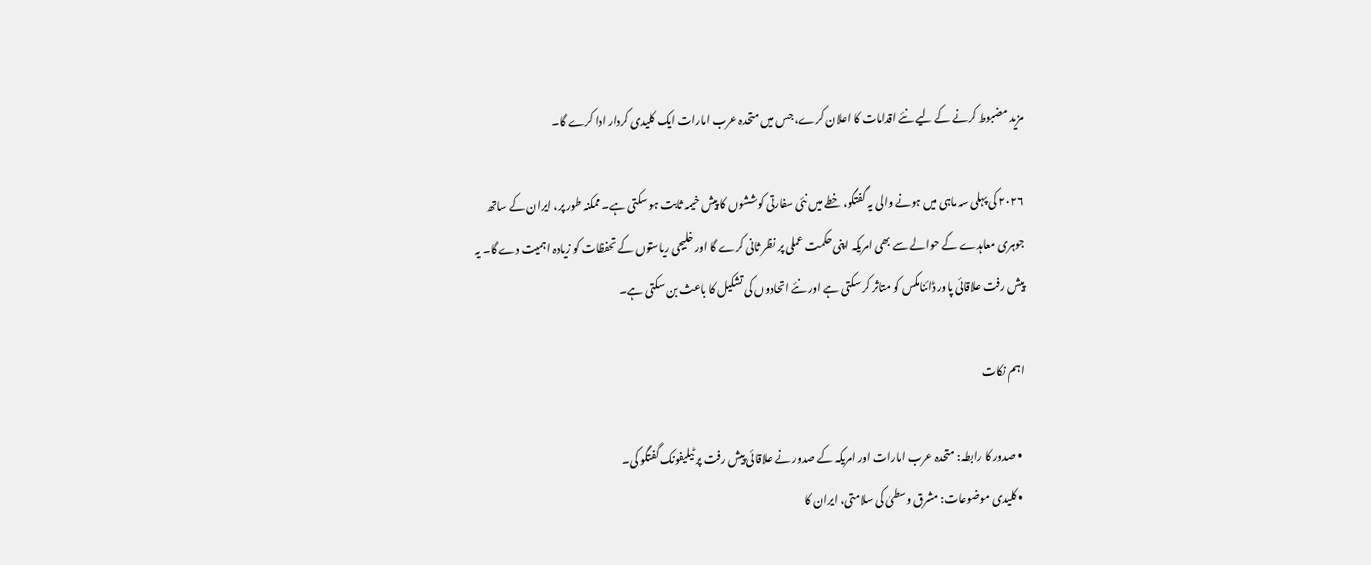مزید مضبوط کرنے کے لیے نئے اقدامات کا اعلان کرے، جس میں متحدہ عرب امارات ایک کلیدی کردار ادا کرے گا۔

۲۰۲۶ کی پہلی سہ ماہی میں ہونے والی یہ گفتگو، خطے میں نئی سفارتی کوششوں کا پیش خیمہ ثابت ہو سکتی ہے۔ ممکنہ طور پر، ایران کے ساتھ جوہری معاہدے کے حوالے سے بھی امریکہ اپنی حکمت عملی پر نظر ثانی کرے گا اور خلیجی ریاستوں کے تحفظات کو زیادہ اہمیت دے گا۔ یہ پیش رفت علاقائی پاور ڈائنامکس کو متاثر کر سکتی ہے اور نئے اتحادوں کی تشکیل کا باعث بن سکتی ہے۔

اہم نکات

  • صدور کا رابطہ: متحدہ عرب امارات اور امریکہ کے صدور نے علاقائی پیش رفت پر ٹیلیفونک گفتگو کی۔
  • کلیدی موضوعات: مشرق وسطیٰ کی سلامتی، ایران کا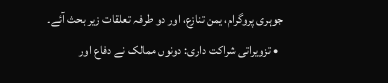جوہری پروگرام، یمن تنازع، اور دو طرفہ تعلقات زیر بحث آئے۔
  • تزویراتی شراکت داری: دونوں ممالک نے دفاع اور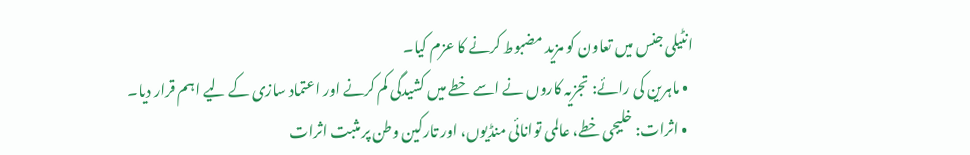انٹیلی جنس میں تعاون کو مزید مضبوط کرنے کا عزم کیا۔
  • ماہرین کی رائے: تجزیہ کاروں نے اسے خطے میں کشیدگی کم کرنے اور اعتماد سازی کے لیے اہم قرار دیا۔
  • اثرات: خلیجی خطے، عالمی توانائی منڈیوں، اور تارکین وطن پر مثبت اثرات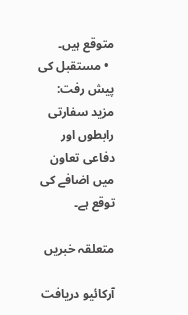متوقع ہیں۔
  • مستقبل کی پیش رفت: مزید سفارتی رابطوں اور دفاعی تعاون میں اضافے کی توقع ہے۔

متعلقہ خبریں

آرکائیو دریافت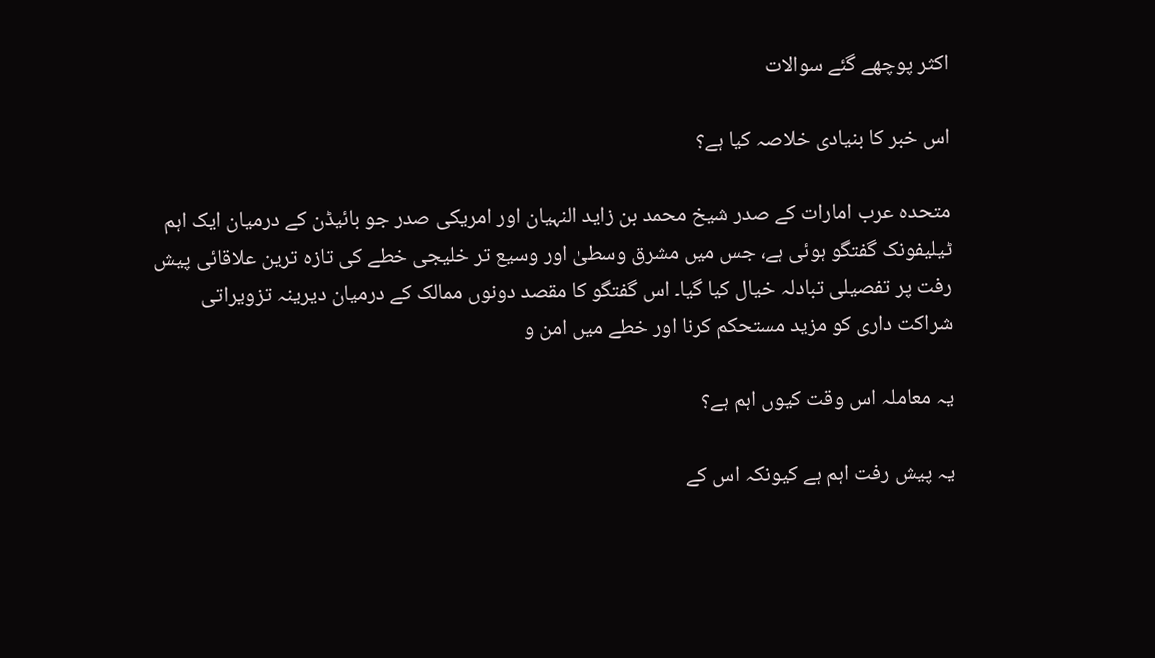اکثر پوچھے گئے سوالات

اس خبر کا بنیادی خلاصہ کیا ہے؟

متحدہ عرب امارات کے صدر شیخ محمد بن زاید النہیان اور امریکی صدر جو بائیڈن کے درمیان ایک اہم ٹیلیفونک گفتگو ہوئی ہے، جس میں مشرق وسطیٰ اور وسیع تر خلیجی خطے کی تازہ ترین علاقائی پیش رفت پر تفصیلی تبادلہ خیال کیا گیا۔ اس گفتگو کا مقصد دونوں ممالک کے درمیان دیرینہ تزویراتی شراکت داری کو مزید مستحکم کرنا اور خطے میں امن و

یہ معاملہ اس وقت کیوں اہم ہے؟

یہ پیش رفت اہم ہے کیونکہ اس کے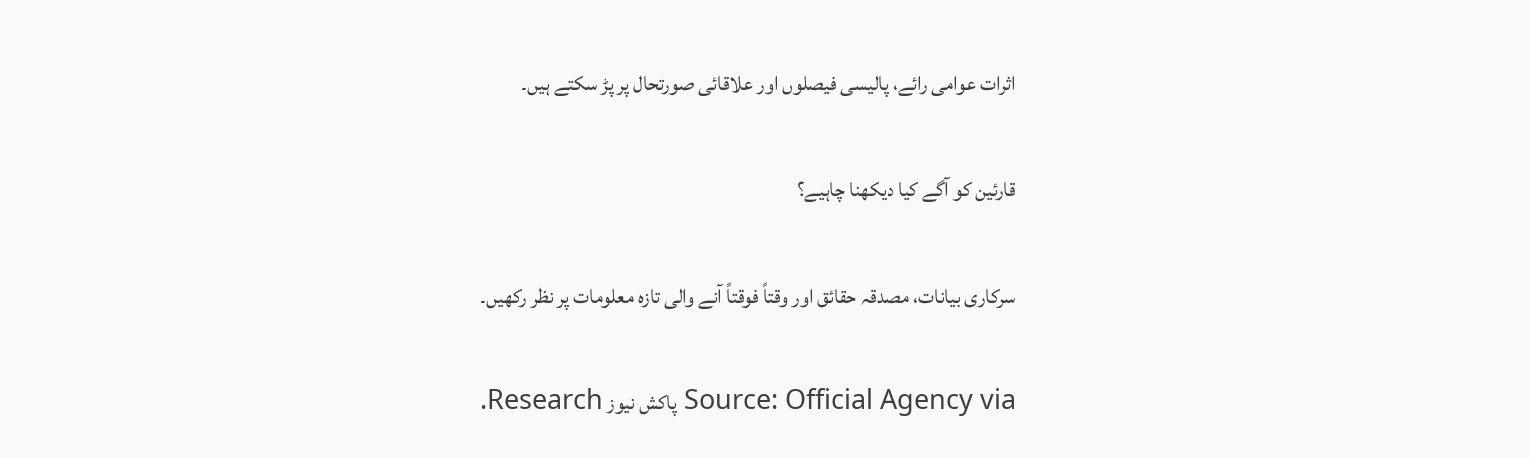اثرات عوامی رائے، پالیسی فیصلوں اور علاقائی صورتحال پر پڑ سکتے ہیں۔

قارئین کو آگے کیا دیکھنا چاہیے؟

سرکاری بیانات، مصدقہ حقائق اور وقتاً فوقتاً آنے والی تازہ معلومات پر نظر رکھیں۔

Source: Official Agency via پاکش نیوز Research.